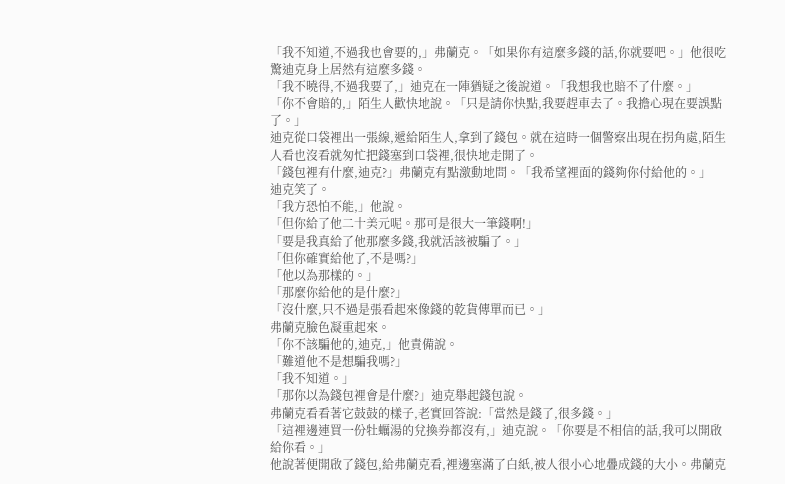「我不知道,不過我也會要的,」弗蘭克。「如果你有這麼多錢的話,你就要吧。」他很吃驚迪克身上居然有這麼多錢。
「我不曉得,不過我要了,」迪克在一陣猶疑之後說道。「我想我也賠不了什麼。」
「你不會賠的,」陌生人歡快地說。「只是請你快點,我要趕車去了。我擔心現在要誤點了。」
迪克從口袋裡出一張線,遞給陌生人,拿到了錢包。就在這時一個警察出現在拐角處,陌生人看也沒看就匆忙把錢塞到口袋裡,很快地走開了。
「錢包裡有什麼,迪克?」弗蘭克有點激動地問。「我希望裡面的錢夠你付給他的。」
迪克笑了。
「我方恐怕不能,」他說。
「但你給了他二十美元呢。那可是很大一筆錢啊!」
「要是我真給了他那麼多錢,我就活該被騙了。」
「但你確實給他了,不是嗎?」
「他以為那樣的。」
「那麼你給他的是什麼?」
「沒什麼,只不過是張看起來像錢的乾貨傳單而已。」
弗蘭克臉色凝重起來。
「你不該騙他的,迪克,」他責備說。
「難道他不是想騙我嗎?」
「我不知道。」
「那你以為錢包裡會是什麼?」迪克舉起錢包說。
弗蘭克看看著它鼓鼓的樣子,老實回答說:「當然是錢了,很多錢。」
「這裡邊連買一份牡蠣湯的兌換券都沒有,」迪克說。「你要是不相信的話,我可以開啟給你看。」
他說著便開啟了錢包,給弗蘭克看,裡邊塞滿了白紙,被人很小心地疊成錢的大小。弗蘭克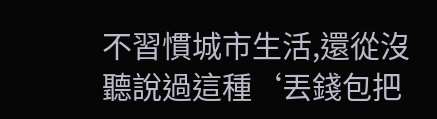不習慣城市生活,還從沒聽說過這種‘丟錢包把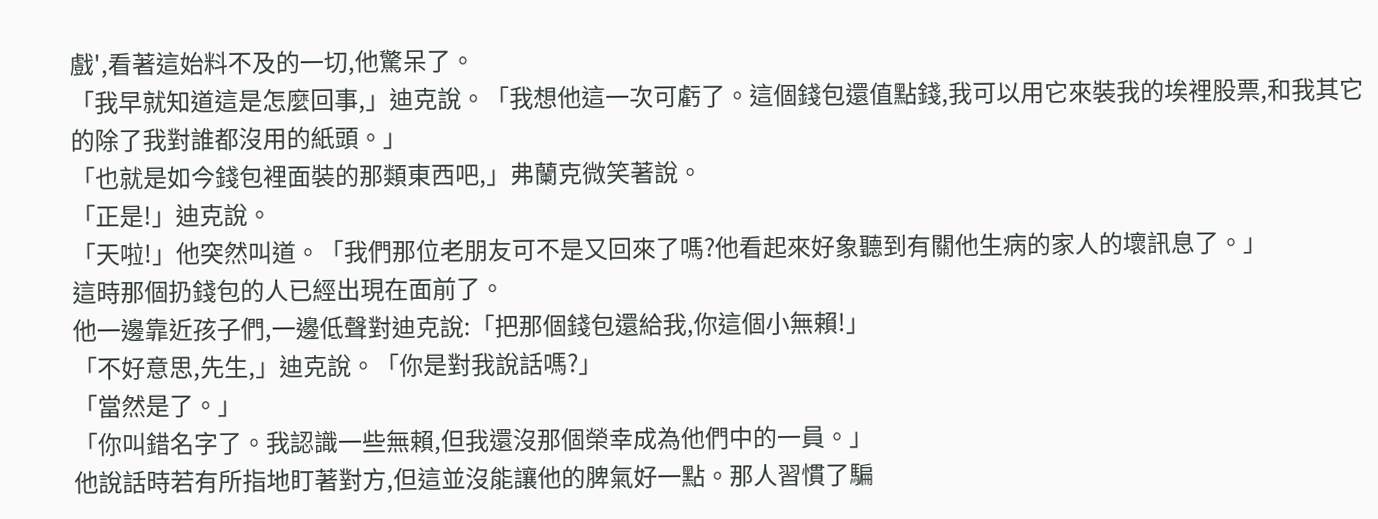戲',看著這始料不及的一切,他驚呆了。
「我早就知道這是怎麼回事,」迪克說。「我想他這一次可虧了。這個錢包還值點錢,我可以用它來裝我的埃裡股票,和我其它的除了我對誰都沒用的紙頭。」
「也就是如今錢包裡面裝的那類東西吧,」弗蘭克微笑著說。
「正是!」迪克說。
「天啦!」他突然叫道。「我們那位老朋友可不是又回來了嗎?他看起來好象聽到有關他生病的家人的壞訊息了。」
這時那個扔錢包的人已經出現在面前了。
他一邊靠近孩子們,一邊低聲對迪克說:「把那個錢包還給我,你這個小無賴!」
「不好意思,先生,」迪克說。「你是對我說話嗎?」
「當然是了。」
「你叫錯名字了。我認識一些無賴,但我還沒那個榮幸成為他們中的一員。」
他說話時若有所指地盯著對方,但這並沒能讓他的脾氣好一點。那人習慣了騙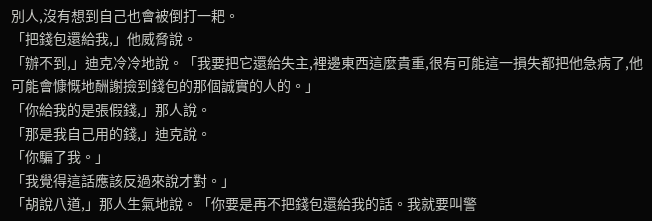別人,沒有想到自己也會被倒打一耙。
「把錢包還給我,」他威脅說。
「辦不到,」迪克冷冷地說。「我要把它還給失主,裡邊東西這麼貴重,很有可能這一損失都把他急病了,他可能會慷慨地酬謝撿到錢包的那個誠實的人的。」
「你給我的是張假錢,」那人說。
「那是我自己用的錢,」迪克說。
「你騙了我。」
「我覺得這話應該反過來說才對。」
「胡說八道,」那人生氣地說。「你要是再不把錢包還給我的話。我就要叫警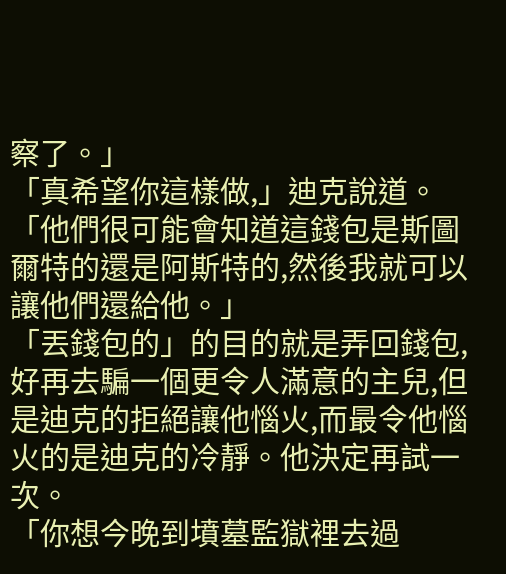察了。」
「真希望你這樣做,」迪克說道。「他們很可能會知道這錢包是斯圖爾特的還是阿斯特的,然後我就可以讓他們還給他。」
「丟錢包的」的目的就是弄回錢包,好再去騙一個更令人滿意的主兒,但是迪克的拒絕讓他惱火,而最令他惱火的是迪克的冷靜。他決定再試一次。
「你想今晚到墳墓監獄裡去過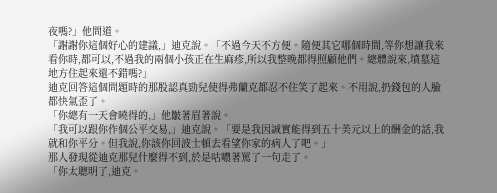夜嗎?」他問道。
「謝謝你這個好心的建議,」迪克說。「不過今天不方便。隨便其它哪個時間,等你想讓我來看你時,都可以,不過我的兩個小孩正在生麻疹,所以我整晚都得照顧他們。總體說來,墳墓這地方住起來還不錯嗎?」
迪克回答這個問題時的那股認真勁兒使得弗蘭克都忍不住笑了起來。不用說,扔錢包的人臉都快氣歪了。
「你總有一天會曉得的,」他皺著眉著說。
「我可以跟你作個公平交易,」迪克說。「要是我因誠實能得到五十美元以上的酬金的話,我就和你平分。但我說,你該你回波士頓去看望你家的病人了吧。」
那人發現從迪克那兒什麼得不到,於是咕噥著罵了一句走了。
「你太聰明了,迪克。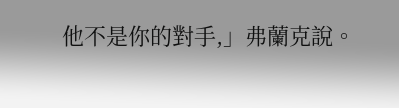他不是你的對手,」弗蘭克說。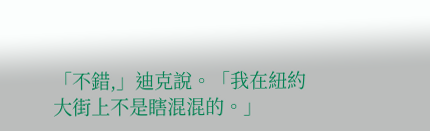「不錯,」迪克說。「我在紐約大街上不是瞎混混的。」